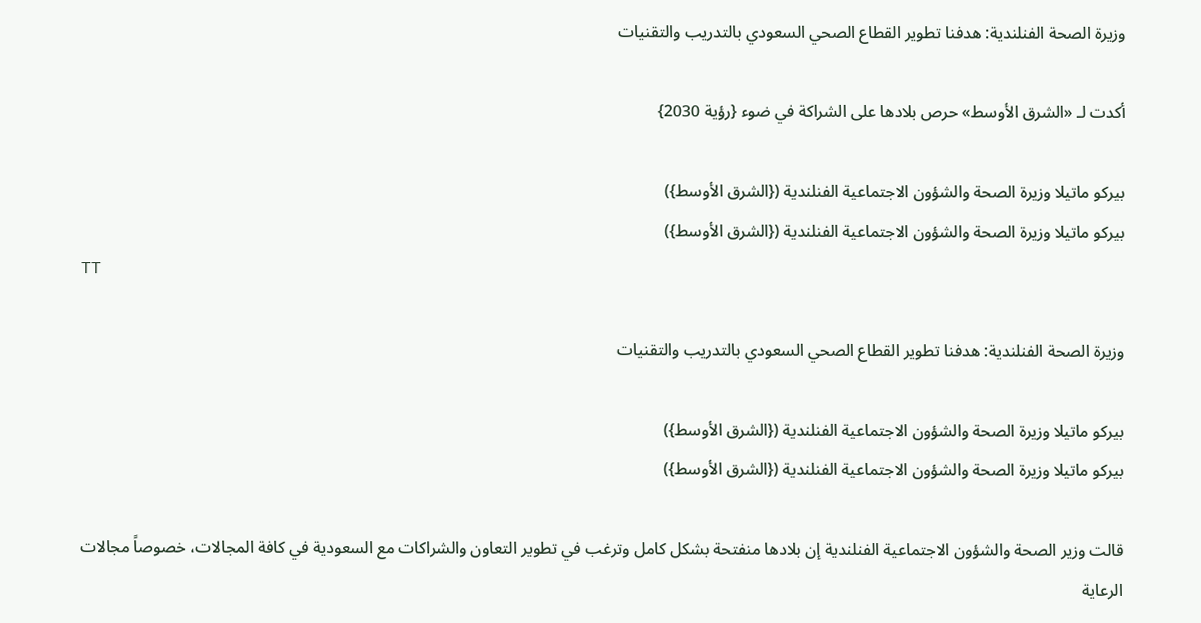وزيرة الصحة الفنلندية: هدفنا تطوير القطاع الصحي السعودي بالتدريب والتقنيات

أكدت لـ «الشرق الأوسط» حرص بلادها على الشراكة في ضوء {رؤية 2030}

بيركو ماتيلا وزيرة الصحة والشؤون الاجتماعية الفنلندية ({الشرق الأوسط})
بيركو ماتيلا وزيرة الصحة والشؤون الاجتماعية الفنلندية ({الشرق الأوسط})
TT

وزيرة الصحة الفنلندية: هدفنا تطوير القطاع الصحي السعودي بالتدريب والتقنيات

بيركو ماتيلا وزيرة الصحة والشؤون الاجتماعية الفنلندية ({الشرق الأوسط})
بيركو ماتيلا وزيرة الصحة والشؤون الاجتماعية الفنلندية ({الشرق الأوسط})

قالت وزير الصحة والشؤون الاجتماعية الفنلندية إن بلادها منفتحة بشكل كامل وترغب في تطوير التعاون والشراكات مع السعودية في كافة المجالات، خصوصاً مجالات الرعاية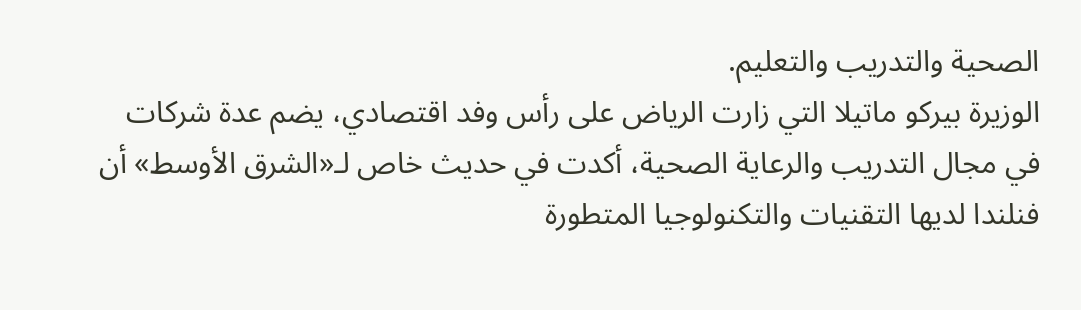الصحية والتدريب والتعليم.
الوزيرة بيركو ماتيلا التي زارت الرياض على رأس وفد اقتصادي، يضم عدة شركات في مجال التدريب والرعاية الصحية، أكدت في حديث خاص لـ«الشرق الأوسط» أن فنلندا لديها التقنيات والتكنولوجيا المتطورة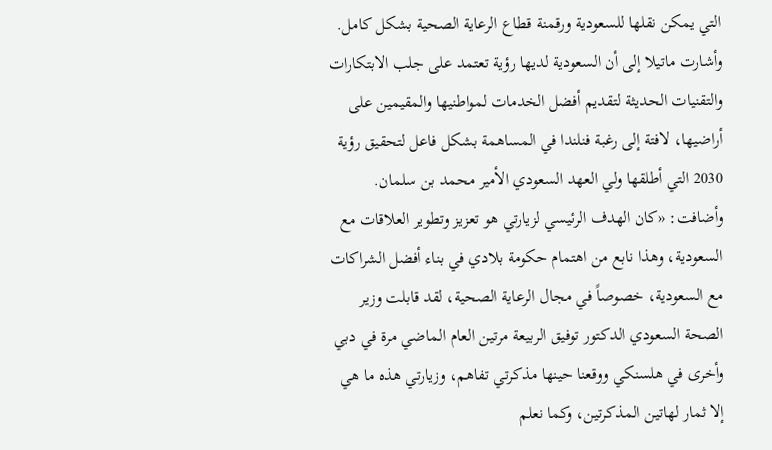التي يمكن نقلها للسعودية ورقمنة قطاع الرعاية الصحية بشكل كامل.
وأشارت ماتيلا إلى أن السعودية لديها رؤية تعتمد على جلب الابتكارات والتقنيات الحديثة لتقديم أفضل الخدمات لمواطنيها والمقيمين على أراضيها، لافتة إلى رغبة فنلندا في المساهمة بشكل فاعل لتحقيق رؤية 2030 التي أطلقها ولي العهد السعودي الأمير محمد بن سلمان.
وأضافت: «كان الهدف الرئيسي لزيارتي هو تعزيز وتطوير العلاقات مع السعودية، وهذا نابع من اهتمام حكومة بلادي في بناء أفضل الشراكات مع السعودية، خصوصاً في مجال الرعاية الصحية، لقد قابلت وزير الصحة السعودي الدكتور توفيق الربيعة مرتين العام الماضي مرة في دبي وأخرى في هلسنكي ووقعنا حينها مذكرتي تفاهم، وزيارتي هذه ما هي إلا ثمار لهاتين المذكرتين، وكما نعلم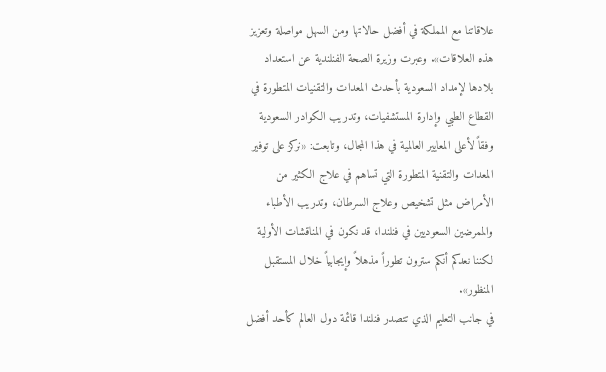علاقاتنا مع المملكة في أفضل حالاتها ومن السهل مواصلة وتعزيز هذه العلاقات». وعبرت وزيرة الصحة الفنلندية عن استعداد بلادها لإمداد السعودية بأحدث المعدات والتقنيات المتطورة في القطاع الطبي وإدارة المستشفيات، وتدريب الكوادر السعودية وفقاً لأعلى المعايير العالمية في هذا المجال، وتابعت: «نركز على توفير المعدات والتقنية المتطورة التي تساهم في علاج الكثير من الأمراض مثل تشخيص وعلاج السرطان، وتدريب الأطباء والممرضين السعوديين في فنلندا، قد نكون في المناقشات الأولية لكننا نعدكم أنكم سترون تطوراً مذهلاً وإيجابياً خلال المستقبل المنظور».
في جانب التعليم الذي تتصدر فنلندا قائمة دول العالم كأحد أفضل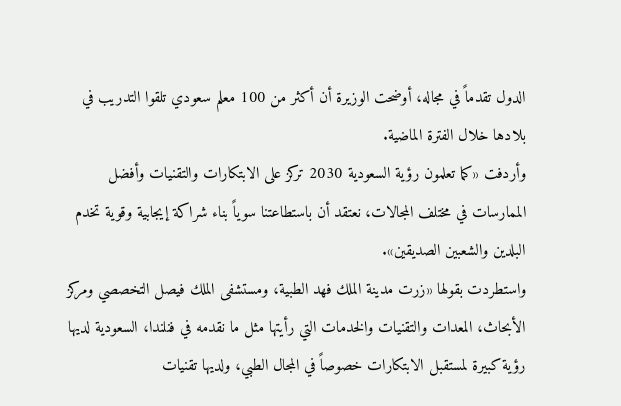الدول تقدماً في مجاله، أوضحت الوزيرة أن أكثر من 100 معلم سعودي تلقوا التدريب في بلادها خلال الفترة الماضية.
وأردفت «كما تعلمون رؤية السعودية 2030 تركز على الابتكارات والتقنيات وأفضل الممارسات في مختلف المجالات، نعتقد أن باستطاعتنا سوياً بناء شراكة إيجابية وقوية تخدم البلدين والشعبين الصديقين».
واستطردت بقولها «زرت مدينة الملك فهد الطبية، ومستشفى الملك فيصل التخصصي ومركز الأبحاث، المعدات والتقنيات والخدمات التي رأيتها مثل ما نقدمه في فنلندا، السعودية لديها رؤية كبيرة لمستقبل الابتكارات خصوصاً في المجال الطبي، ولديها تقنيات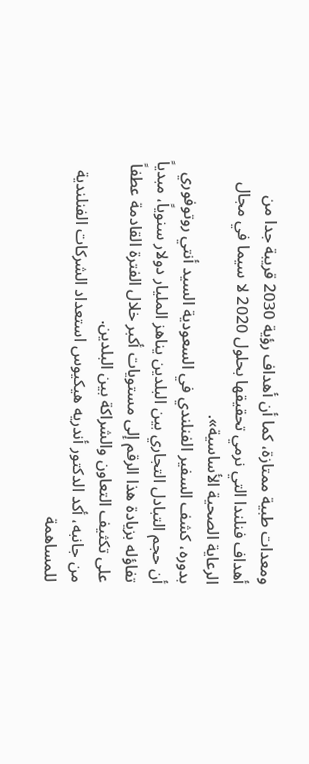ومعدات طبية ممتازة، كما أن أهداف رؤية 2030 قريبة جدا من أهداف فنلندا التي نرمي تحقيقها بحلول 2020 لا سيما في مجال الرعاية الصحية الأساسية».
بدوره، كشف السفير الفنلندي في السعودية السيد أنتي روتوفوري أن حجم التبادل التجاري بين البلدين يناهز المليار دولار سنوياً، مبدياً تفاؤله بزيادة هذا الرقم إلى مستويات أكبر خلال الفترة القادمة عطفاً على تكثيف التعاون والشراكة بين البلدين.
من جانبه، أكد الدكتور أندريه هيكيوس استعداد الشركات الفنلندية للمساهمة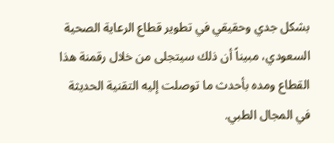بشكل جدي وحقيقي في تطوير قطاع الرعاية الصحية السعودي، مبيناً أن ذلك سيتجلى من خلال رقمنة هذا القطاع ومده بأحدث ما توصلت إليه التقنية الحديثة في المجال الطبي.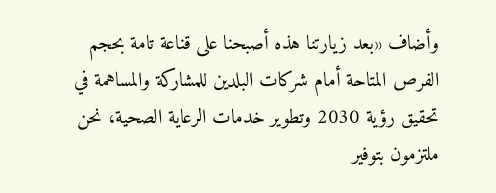وأضاف «بعد زيارتنا هذه أصبحنا على قناعة تامة بحجم الفرص المتاحة أمام شركات البلدين للمشاركة والمساهمة في تحقيق رؤية 2030 وتطوير خدمات الرعاية الصحية، نحن ملتزمون بتوفير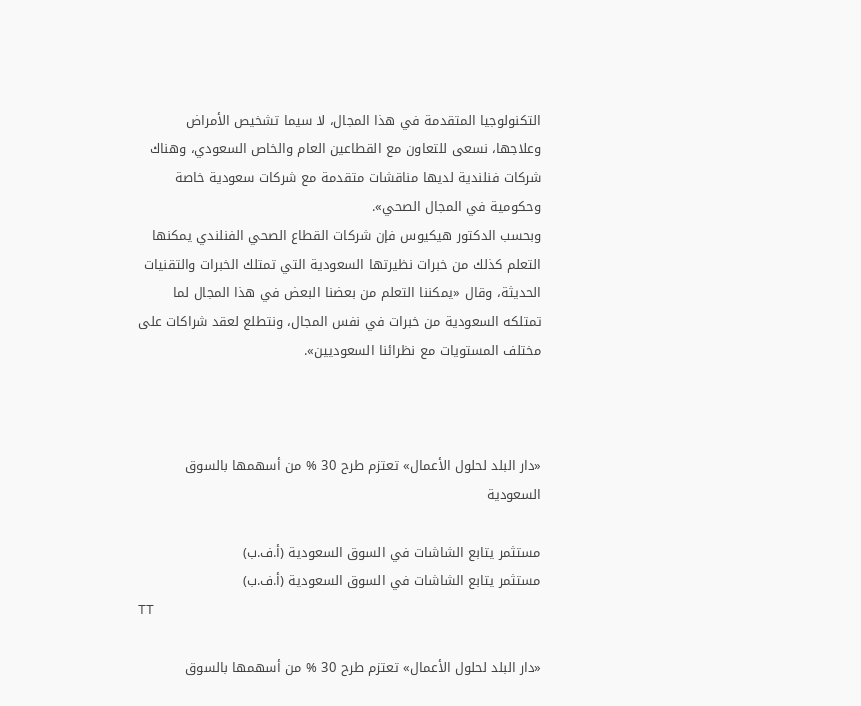التكنولوجيا المتقدمة في هذا المجال، لا سيما تشخيص الأمراض وعلاجها، نسعى للتعاون مع القطاعين العام والخاص السعودي، وهناك شركات فنلندية لديها مناقشات متقدمة مع شركات سعودية خاصة وحكومية في المجال الصحي».
وبحسب الدكتور هيكيوس فإن شركات القطاع الصحي الفنلندي يمكنها التعلم كذلك من خبرات نظيرتها السعودية التي تمتلك الخبرات والتقنيات الحديثة، وقال «يمكننا التعلم من بعضنا البعض في هذا المجال لما تمتلكه السعودية من خبرات في نفس المجال، ونتطلع لعقد شراكات على مختلف المستويات مع نظرائنا السعوديين».



«دار البلد لحلول الأعمال» تعتزم طرح 30 % من أسهمها بالسوق السعودية

مستثمر يتابع الشاشات في السوق السعودية (أ.ف.ب)
مستثمر يتابع الشاشات في السوق السعودية (أ.ف.ب)
TT

«دار البلد لحلول الأعمال» تعتزم طرح 30 % من أسهمها بالسوق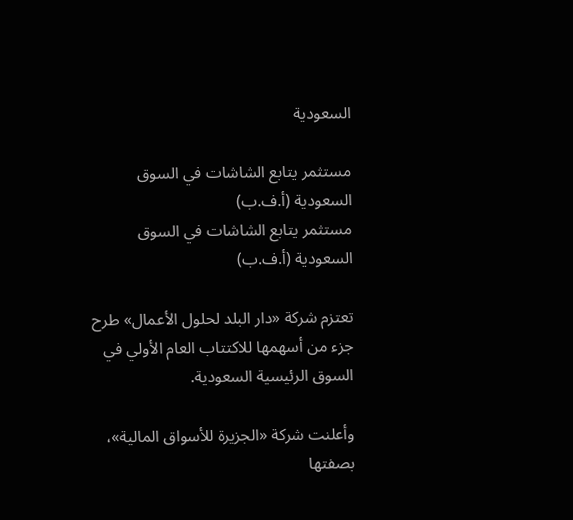السعودية

مستثمر يتابع الشاشات في السوق السعودية (أ.ف.ب)
مستثمر يتابع الشاشات في السوق السعودية (أ.ف.ب)

تعتزم شركة «دار البلد لحلول الأعمال» طرح جزء من أسهمها للاكتتاب العام الأولي في السوق الرئيسية السعودية.

وأعلنت شركة «الجزيرة للأسواق المالية»، بصفتها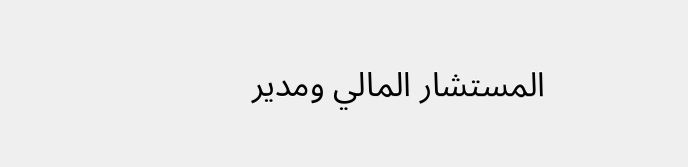المستشار المالي ومدير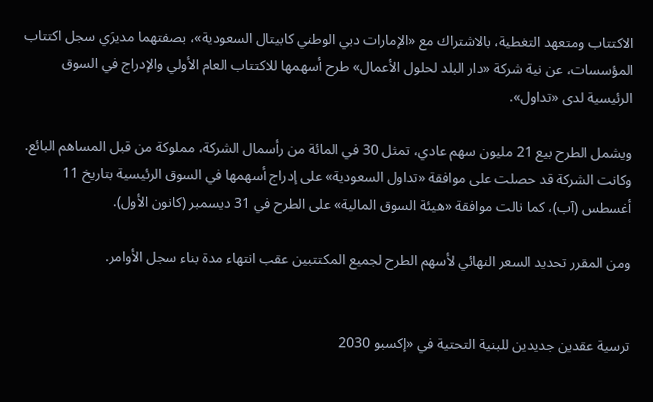الاكتتاب ومتعهد التغطية، بالاشتراك مع «الإمارات دبي الوطني كابيتال السعودية»، بصفتهما مديرَي سجل اكتتاب المؤسسات، عن نية شركة «دار البلد لحلول الأعمال» طرح أسهمها للاكتتاب العام الأولي والإدراج في السوق الرئيسية لدى «تداول».

ويشمل الطرح بيع 21 مليون سهم عادي، تمثل 30 في المائة من رأسمال الشركة، مملوكة من قبل المساهم البائع. وكانت الشركة قد حصلت على موافقة «تداول السعودية» على إدراج أسهمها في السوق الرئيسية بتاريخ 11 أغسطس (آب)، كما نالت موافقة «هيئة السوق المالية» على الطرح في 31 ديسمبر (كانون الأول).

ومن المقرر تحديد السعر النهائي لأسهم الطرح لجميع المكتتبين عقب انتهاء مدة بناء سجل الأوامر.


ترسية عقدين جديدين للبنية التحتية في «إكسبو 2030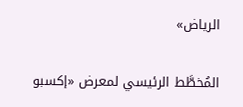الرياض»

المُخطَّط الرئيسي لمعرض «إكسبو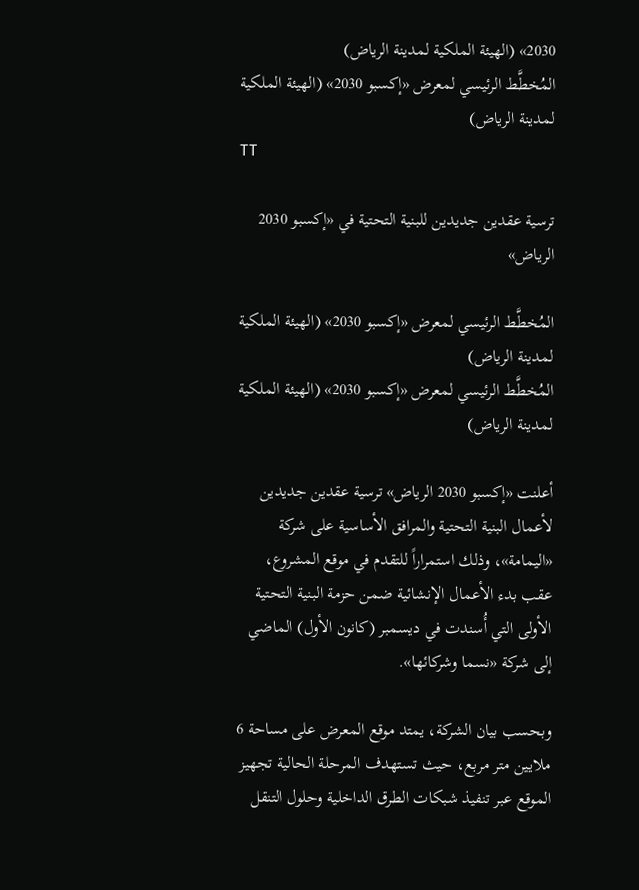2030» (الهيئة الملكية لمدينة الرياض)
المُخطَّط الرئيسي لمعرض «إكسبو 2030» (الهيئة الملكية لمدينة الرياض)
TT

ترسية عقدين جديدين للبنية التحتية في «إكسبو 2030 الرياض»

المُخطَّط الرئيسي لمعرض «إكسبو 2030» (الهيئة الملكية لمدينة الرياض)
المُخطَّط الرئيسي لمعرض «إكسبو 2030» (الهيئة الملكية لمدينة الرياض)

أعلنت «إكسبو 2030 الرياض» ترسية عقدين جديدين لأعمال البنية التحتية والمرافق الأساسية على شركة «اليمامة»، وذلك استمراراً للتقدم في موقع المشروع، عقب بدء الأعمال الإنشائية ضمن حزمة البنية التحتية الأولى التي أُسندت في ديسمبر (كانون الأول) الماضي إلى شركة «نسما وشركائها».

وبحسب بيان الشركة، يمتد موقع المعرض على مساحة 6 ملايين متر مربع، حيث تستهدف المرحلة الحالية تجهيز الموقع عبر تنفيذ شبكات الطرق الداخلية وحلول التنقل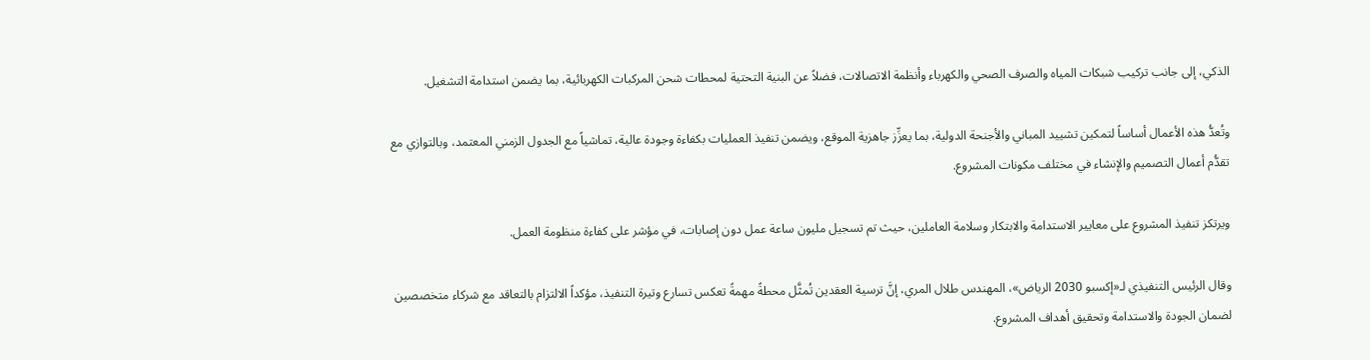الذكي، إلى جانب تركيب شبكات المياه والصرف الصحي والكهرباء وأنظمة الاتصالات، فضلاً عن البنية التحتية لمحطات شحن المركبات الكهربائية، بما يضمن استدامة التشغيل.

وتُعدُّ هذه الأعمال أساساً لتمكين تشييد المباني والأجنحة الدولية، بما يعزِّز جاهزية الموقع، ويضمن تنفيذ العمليات بكفاءة وجودة عالية، تماشياً مع الجدول الزمني المعتمد، وبالتوازي مع تقدُّم أعمال التصميم والإنشاء في مختلف مكونات المشروع.

ويرتكز تنفيذ المشروع على معايير الاستدامة والابتكار وسلامة العاملين، حيث تم تسجيل مليون ساعة عمل دون إصابات، في مؤشر على كفاءة منظومة العمل.

وقال الرئيس التنفيذي لـ«إكسبو 2030 الرياض»، المهندس طلال المري، إنَّ ترسية العقدين تُمثَّل محطةً مهمةً تعكس تسارع وتيرة التنفيذ، مؤكداً الالتزام بالتعاقد مع شركاء متخصصين لضمان الجودة والاستدامة وتحقيق أهداف المشروع.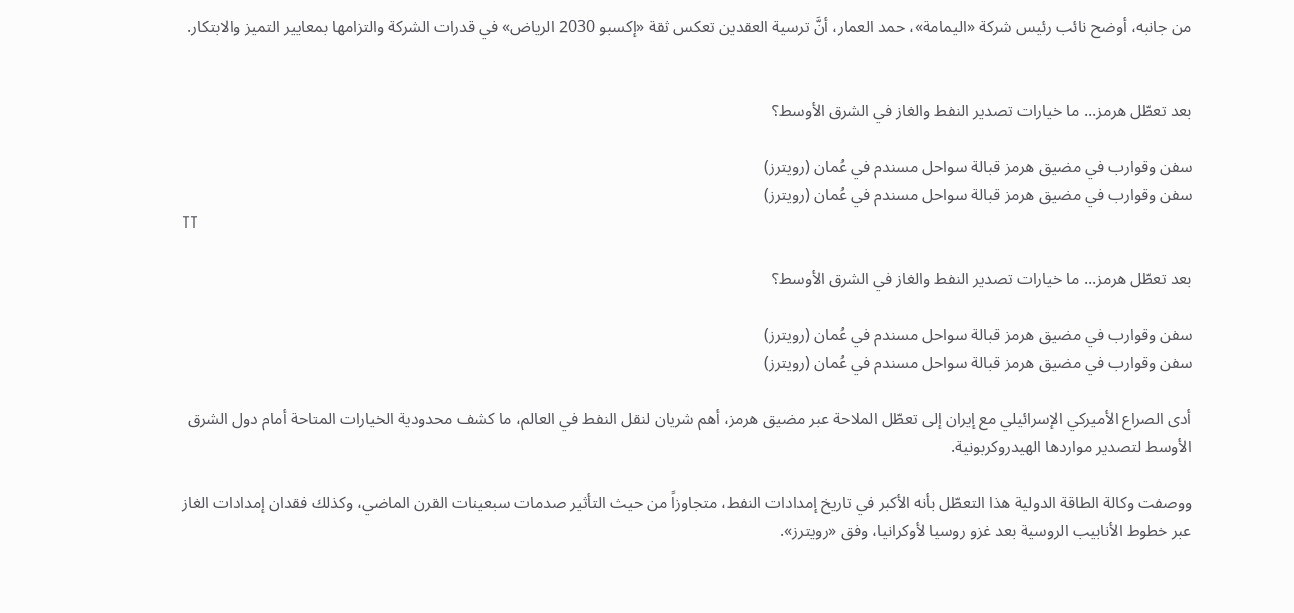من جانبه، أوضح نائب رئيس شركة «اليمامة»، حمد العمار، أنَّ ترسية العقدين تعكس ثقة «إكسبو 2030 الرياض» في قدرات الشركة والتزامها بمعايير التميز والابتكار.


بعد تعطّل هرمز... ما خيارات تصدير النفط والغاز في الشرق الأوسط؟

سفن وقوارب في مضيق هرمز قبالة سواحل مسندم في عُمان (رويترز)
سفن وقوارب في مضيق هرمز قبالة سواحل مسندم في عُمان (رويترز)
TT

بعد تعطّل هرمز... ما خيارات تصدير النفط والغاز في الشرق الأوسط؟

سفن وقوارب في مضيق هرمز قبالة سواحل مسندم في عُمان (رويترز)
سفن وقوارب في مضيق هرمز قبالة سواحل مسندم في عُمان (رويترز)

أدى الصراع الأميركي الإسرائيلي مع إيران إلى تعطّل الملاحة عبر مضيق هرمز، أهم شريان لنقل النفط في العالم، ما كشف محدودية الخيارات المتاحة أمام دول الشرق الأوسط لتصدير مواردها الهيدروكربونية.

ووصفت وكالة الطاقة الدولية هذا التعطّل بأنه الأكبر في تاريخ إمدادات النفط، متجاوزاً من حيث التأثير صدمات سبعينات القرن الماضي، وكذلك فقدان إمدادات الغاز عبر خطوط الأنابيب الروسية بعد غزو روسيا لأوكرانيا، وفق «رويترز».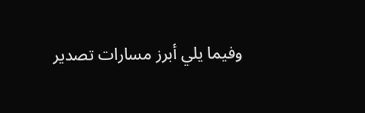وفيما يلي أبرز مسارات تصدير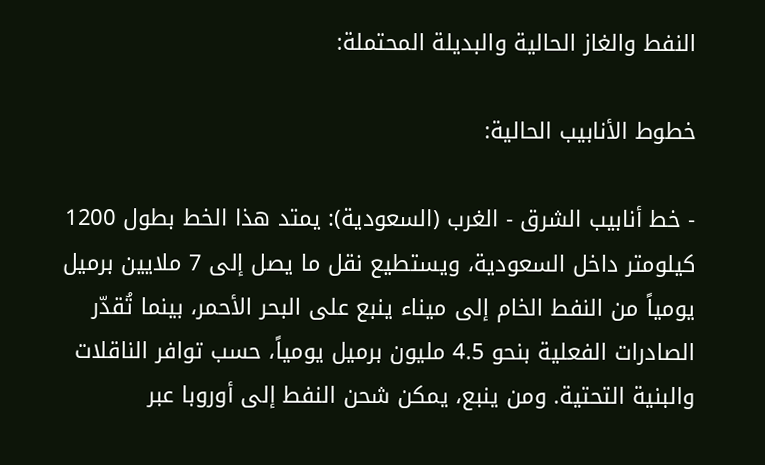النفط والغاز الحالية والبديلة المحتملة:

خطوط الأنابيب الحالية:

- خط أنابيب الشرق - الغرب (السعودية): يمتد هذا الخط بطول 1200 كيلومتر داخل السعودية، ويستطيع نقل ما يصل إلى 7 ملايين برميل يومياً من النفط الخام إلى ميناء ينبع على البحر الأحمر، بينما تُقدّر الصادرات الفعلية بنحو 4.5 مليون برميل يومياً، حسب توافر الناقلات والبنية التحتية. ومن ينبع، يمكن شحن النفط إلى أوروبا عبر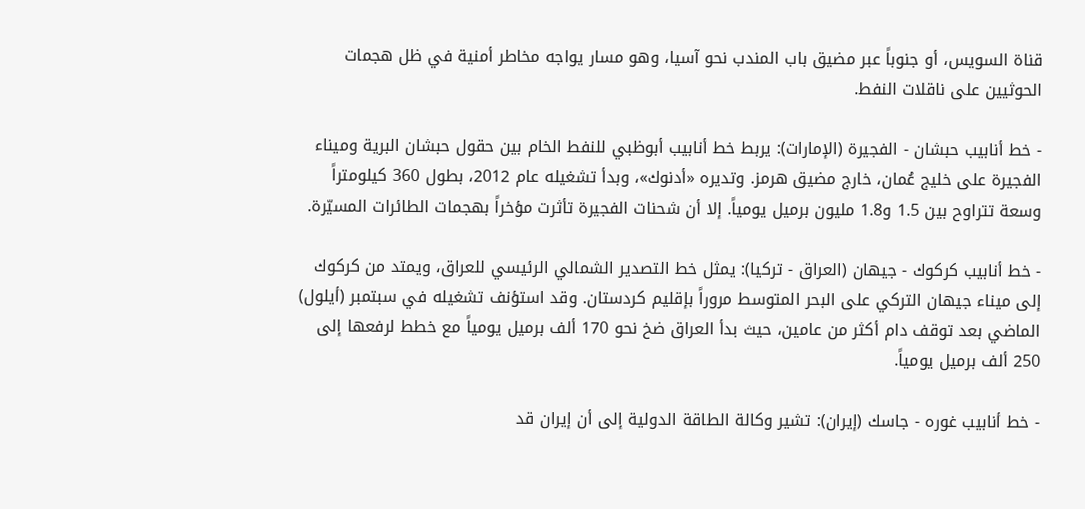قناة السويس، أو جنوباً عبر مضيق باب المندب نحو آسيا، وهو مسار يواجه مخاطر أمنية في ظل هجمات الحوثيين على ناقلات النفط.

- خط أنابيب حبشان - الفجيرة (الإمارات): يربط خط أنابيب أبوظبي للنفط الخام بين حقول حبشان البرية وميناء الفجيرة على خليج عُمان، خارج مضيق هرمز. وتديره «أدنوك»، وبدأ تشغيله عام 2012، بطول 360 كيلومتراً وسعة تتراوح بين 1.5 و1.8 مليون برميل يومياً. إلا أن شحنات الفجيرة تأثرت مؤخراً بهجمات الطائرات المسيّرة.

- خط أنابيب كركوك - جيهان (العراق - تركيا): يمثل خط التصدير الشمالي الرئيسي للعراق، ويمتد من كركوك إلى ميناء جيهان التركي على البحر المتوسط مروراً بإقليم كردستان. وقد استؤنف تشغيله في سبتمبر (أيلول) الماضي بعد توقف دام أكثر من عامين، حيث بدأ العراق ضخ نحو 170 ألف برميل يومياً مع خطط لرفعها إلى 250 ألف برميل يومياً.

- خط أنابيب غوره - جاسك (إيران): تشير وكالة الطاقة الدولية إلى أن إيران قد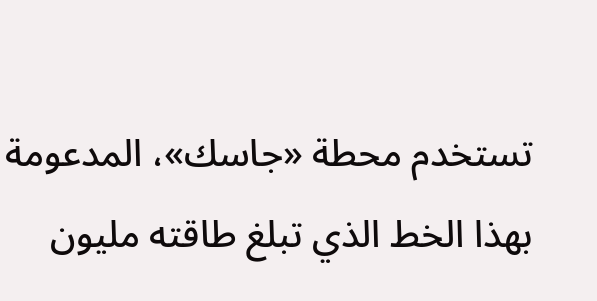تستخدم محطة «جاسك»، المدعومة بهذا الخط الذي تبلغ طاقته مليون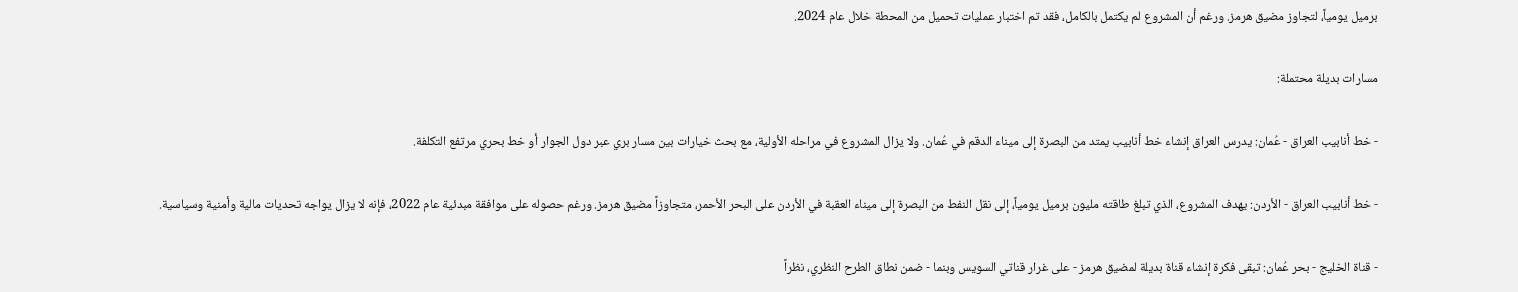برميل يومياً، لتجاوز مضيق هرمز. ورغم أن المشروع لم يكتمل بالكامل، فقد تم اختبار عمليات تحميل من المحطة خلال عام 2024.

مسارات بديلة محتملة:

- خط أنابيب العراق - عُمان: يدرس العراق إنشاء خط أنابيب يمتد من البصرة إلى ميناء الدقم في عُمان. ولا يزال المشروع في مراحله الأولية، مع بحث خيارات بين مسار بري عبر دول الجوار أو خط بحري مرتفع التكلفة.

- خط أنابيب العراق - الأردن: يهدف المشروع، الذي تبلغ طاقته مليون برميل يومياً، إلى نقل النفط من البصرة إلى ميناء العقبة في الأردن على البحر الأحمر، متجاوزاً مضيق هرمز. ورغم حصوله على موافقة مبدئية عام 2022، فإنه لا يزال يواجه تحديات مالية وأمنية وسياسية.

- قناة الخليج - بحر عُمان: تبقى فكرة إنشاء قناة بديلة لمضيق هرمز - على غرار قناتي السويس وبنما - ضمن نطاق الطرح النظري، نظراً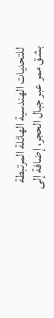للتحديات الهندسية الهائلة المرتبطة بشق ممر عبر جبال الحجر، إضافة إلى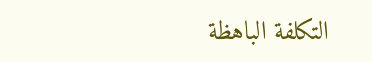التكلفة الباهظة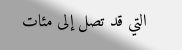التي قد تصل إلى مئات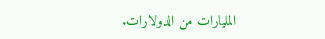المليارات من الدولارات.